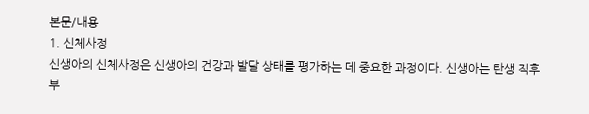본문/내용
1. 신체사정
신생아의 신체사정은 신생아의 건강과 발달 상태를 평가하는 데 중요한 과정이다. 신생아는 탄생 직후부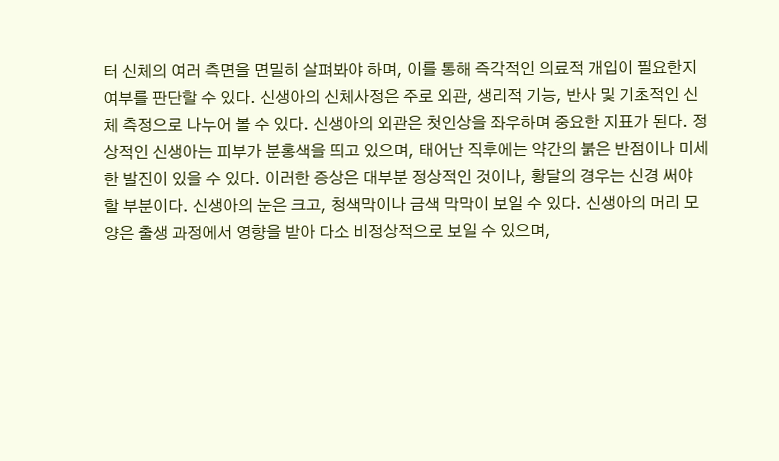터 신체의 여러 측면을 면밀히 살펴봐야 하며, 이를 통해 즉각적인 의료적 개입이 필요한지 여부를 판단할 수 있다. 신생아의 신체사정은 주로 외관, 생리적 기능, 반사 및 기초적인 신체 측정으로 나누어 볼 수 있다. 신생아의 외관은 첫인상을 좌우하며 중요한 지표가 된다. 정상적인 신생아는 피부가 분홍색을 띄고 있으며, 태어난 직후에는 약간의 붉은 반점이나 미세한 발진이 있을 수 있다. 이러한 증상은 대부분 정상적인 것이나, 황달의 경우는 신경 써야 할 부분이다. 신생아의 눈은 크고, 청색막이나 금색 막막이 보일 수 있다. 신생아의 머리 모양은 출생 과정에서 영향을 받아 다소 비정상적으로 보일 수 있으며,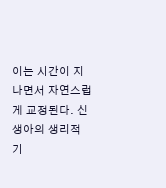이는 시간이 지나면서 자연스럽게 교정된다. 신생아의 생리적 기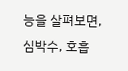능을 살펴보면, 심박수, 호흡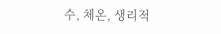수, 체온, 생리적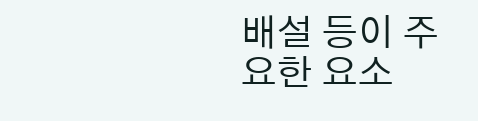배설 등이 주요한 요소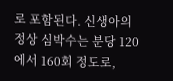로 포함된다. 신생아의 정상 심박수는 분당 120에서 160회 정도로,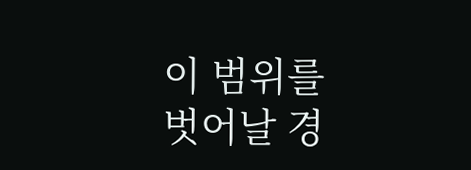이 범위를 벗어날 경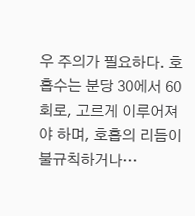우 주의가 필요하다. 호흡수는 분당 30에서 60회로, 고르게 이루어져야 하며, 호흡의 리듬이 불규칙하거나…